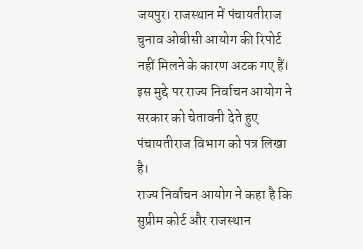जयपुर। राजस्थान में पंचायतीराज चुनाव ओबीसी आयोग की रिपोर्ट नहीं मिलने के कारण अटक गए हैं। इस मुद्दे पर राज्य निर्वाचन आयोग ने सरकार को चेतावनी देते हुए पंचायतीराज विभाग को पत्र लिखा है।
राज्य निर्वाचन आयोग ने कहा है कि सुप्रीम कोर्ट और राजस्थान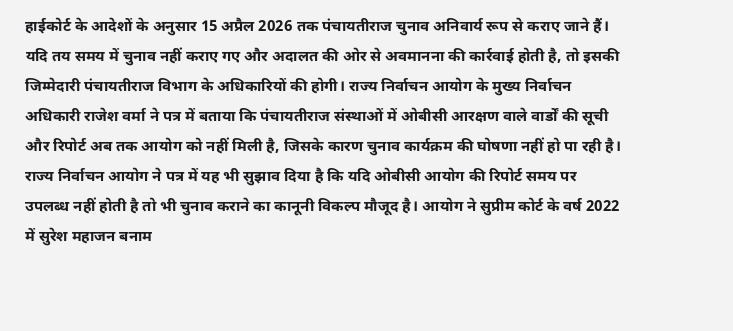हाईकोर्ट के आदेशों के अनुसार 15 अप्रैल 2026 तक पंचायतीराज चुनाव अनिवार्य रूप से कराए जाने हैं। यदि तय समय में चुनाव नहीं कराए गए और अदालत की ओर से अवमानना की कार्रवाई होती है, तो इसकी जिम्मेदारी पंचायतीराज विभाग के अधिकारियों की होगी। राज्य निर्वाचन आयोग के मुख्य निर्वाचन अधिकारी राजेश वर्मा ने पत्र में बताया कि पंचायतीराज संस्थाओं में ओबीसी आरक्षण वाले वार्डों की सूची और रिपोर्ट अब तक आयोग को नहीं मिली है, जिसके कारण चुनाव कार्यक्रम की घोषणा नहीं हो पा रही है।
राज्य निर्वाचन आयोग ने पत्र में यह भी सुझाव दिया है कि यदि ओबीसी आयोग की रिपोर्ट समय पर उपलब्ध नहीं होती है तो भी चुनाव कराने का कानूनी विकल्प मौजूद है। आयोग ने सुप्रीम कोर्ट के वर्ष 2022 में सुरेश महाजन बनाम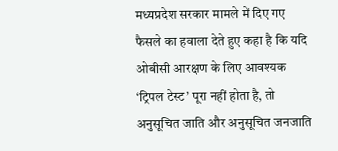मध्यप्रदेश सरकार मामले में दिए गए फैसले का हवाला देते हुए कहा है कि यदि ओबीसी आरक्षण के लिए आवश्यक ‘ट्रिपल टेस्ट’ पूरा नहीं होता है, तो अनुसूचित जाति और अनुसूचित जनजाति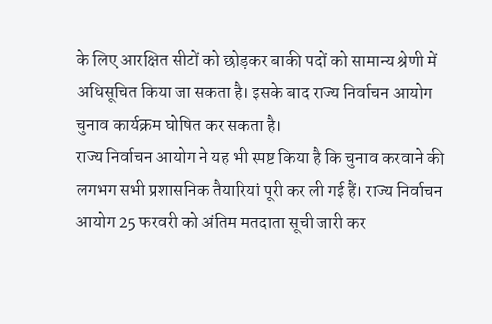के लिए आरक्षित सीटों को छोड़कर बाकी पदों को सामान्य श्रेणी में अधिसूचित किया जा सकता है। इसके बाद राज्य निर्वाचन आयोग चुनाव कार्यक्रम घोषित कर सकता है।
राज्य निर्वाचन आयोग ने यह भी स्पष्ट किया है कि चुनाव करवाने की लगभग सभी प्रशासनिक तैयारियां पूरी कर ली गई हैं। राज्य निर्वाचन आयोग 25 फरवरी को अंतिम मतदाता सूची जारी कर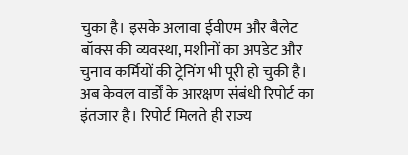चुका है। इसके अलावा ईवीएम और बैलेट बॉक्स की व्यवस्था, मशीनों का अपडेट और चुनाव कर्मियों की ट्रेनिंग भी पूरी हो चुकी है। अब केवल वार्डों के आरक्षण संबंधी रिपोर्ट का इंतजार है। रिपोर्ट मिलते ही राज्य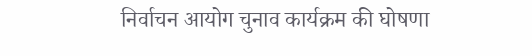निर्वाचन आयोग चुनाव कार्यक्रम की घोषणा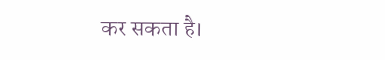कर सकता है।